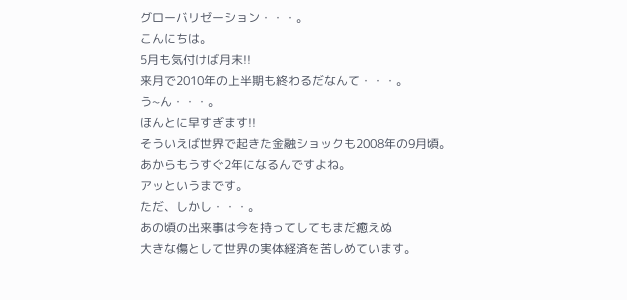グローバリゼーション・・・。
こんにちは。
5月も気付けば月末!!
来月で2010年の上半期も終わるだなんて・・・。
う~ん・・・。
ほんとに早すぎます!!
そういえば世界で起きた金融ショックも2008年の9月頃。
あからもうすぐ2年になるんですよね。
アッというまです。
ただ、しかし・・・。
あの頃の出来事は今を持ってしてもまだ癒えぬ
大きな傷として世界の実体経済を苦しめています。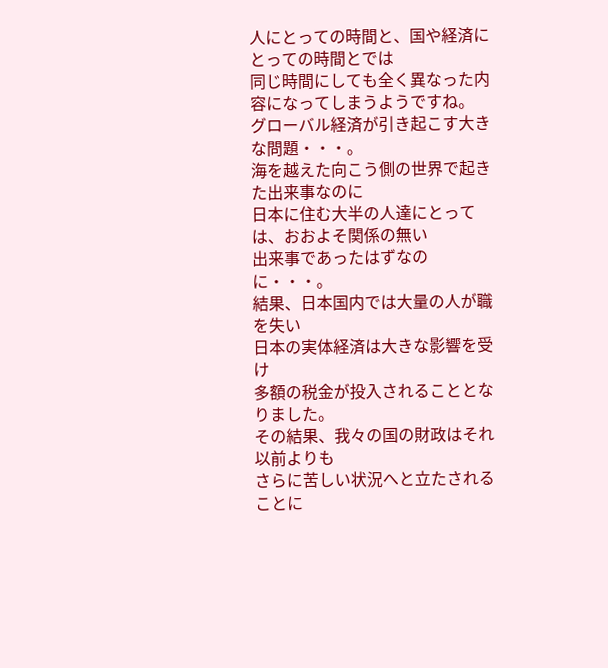人にとっての時間と、国や経済にとっての時間とでは
同じ時間にしても全く異なった内容になってしまうようですね。
グローバル経済が引き起こす大きな問題・・・。
海を越えた向こう側の世界で起きた出来事なのに
日本に住む大半の人達にとっては、おおよそ関係の無い
出来事であったはずなのに・・・。
結果、日本国内では大量の人が職を失い
日本の実体経済は大きな影響を受け
多額の税金が投入されることとなりました。
その結果、我々の国の財政はそれ以前よりも
さらに苦しい状況へと立たされることに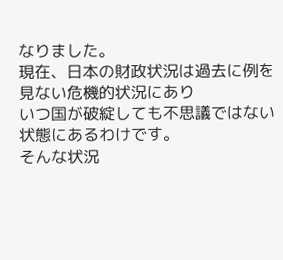なりました。
現在、日本の財政状況は過去に例を見ない危機的状況にあり
いつ国が破綻しても不思議ではない状態にあるわけです。
そんな状況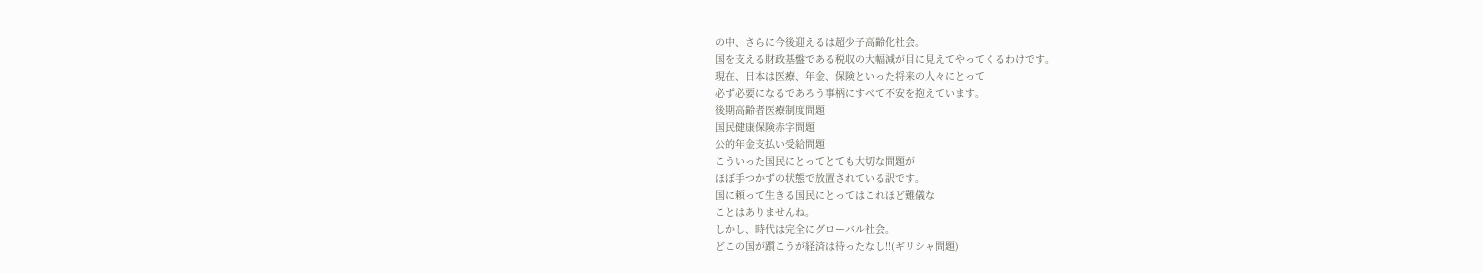の中、さらに今後迎えるは超少子高齢化社会。
国を支える財政基盤である税収の大幅減が目に見えてやってくるわけです。
現在、日本は医療、年金、保険といった将来の人々にとって
必ず必要になるであろう事柄にすべて不安を抱えています。
後期高齢者医療制度問題
国民健康保険赤字問題
公的年金支払い受給問題
こういった国民にとってとても大切な問題が
ほぼ手つかずの状態で放置されている訳です。
国に頼って生きる国民にとってはこれほど難儀な
ことはありませんね。
しかし、時代は完全にグローバル社会。
どこの国が躓こうが経済は待ったなし!!(ギリシャ問題)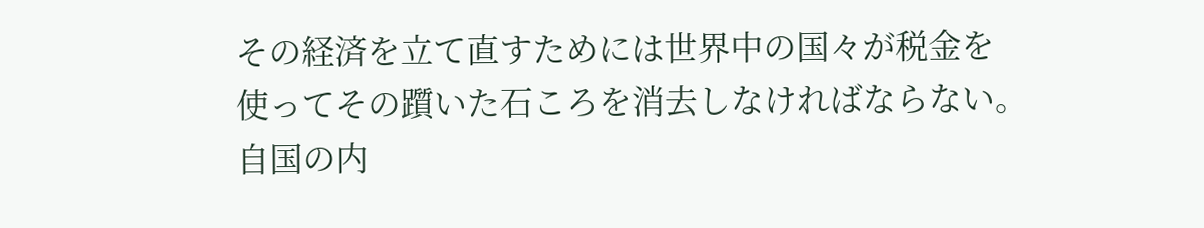その経済を立て直すためには世界中の国々が税金を
使ってその躓いた石ころを消去しなければならない。
自国の内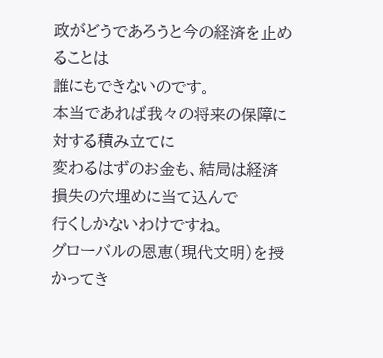政がどうであろうと今の経済を止めることは
誰にもできないのです。
本当であれば我々の将来の保障に対する積み立てに
変わるはずのお金も、結局は経済損失の穴埋めに当て込んで
行くしかないわけですね。
グローバルの恩恵(現代文明)を授かってき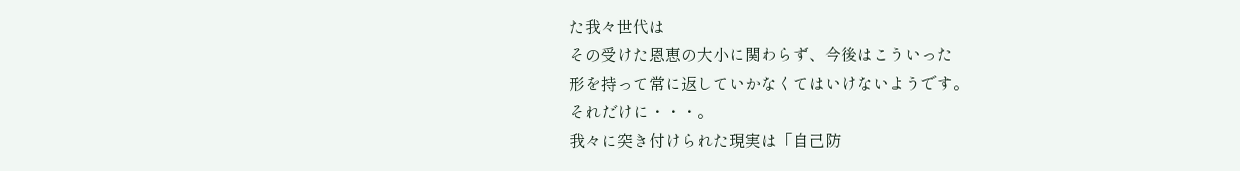た我々世代は
その受けた恩恵の大小に関わらず、今後はこういった
形を持って常に返していかなくてはいけないようです。
それだけに・・・。
我々に突き付けられた現実は「自己防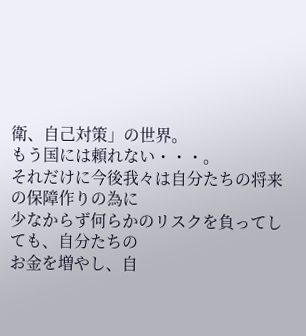衛、自己対策」の世界。
もう国には頼れない・・・。
それだけに今後我々は自分たちの将来の保障作りの為に
少なからず何らかのリスクを負ってしても、自分たちの
お金を増やし、自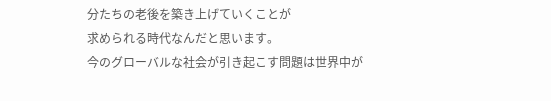分たちの老後を築き上げていくことが
求められる時代なんだと思います。
今のグローバルな社会が引き起こす問題は世界中が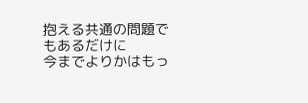抱える共通の問題でもあるだけに
今までよりかはもっ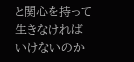と関心を持って生きなければ
いけないのか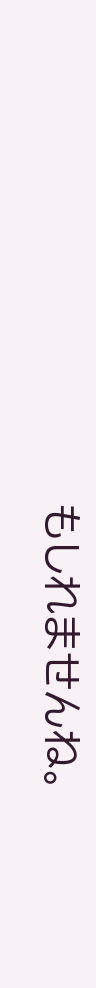もしれませんね。